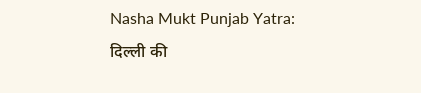Nasha Mukt Punjab Yatra: दिल्ली की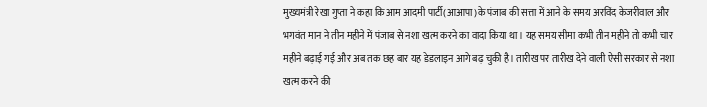मुख्यमंत्री रेखा गुप्ता ने कहा कि आम आदमी पार्टी(आआपा)के पंजाब की सत्ता में आने के समय अरविंद केजरीवाल और भगवंत मान ने तीन महीने में पंजाब से नशा खत्म करने का वादा किया था। यह समय सीमा कभी तीन महीने तो कभी चार महीने बढ़ाई गई और अब तक छह बार यह डेडलाइन आगे बढ़ चुकी है। तारीख पर तारीख देने वाली ऐसी सरकार से नशा खत्म करने की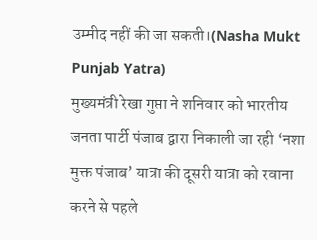उम्मीद नहीं की जा सकती।(Nasha Mukt Punjab Yatra)
मुख्यमंत्री रेखा गुप्ता ने शनिवार को भारतीय जनता पार्टी पंजाब द्वारा निकाली जा रही ‘नशा मुक्त पंजाब’ यात्रा की दूसरी यात्रा को रवाना करने से पहले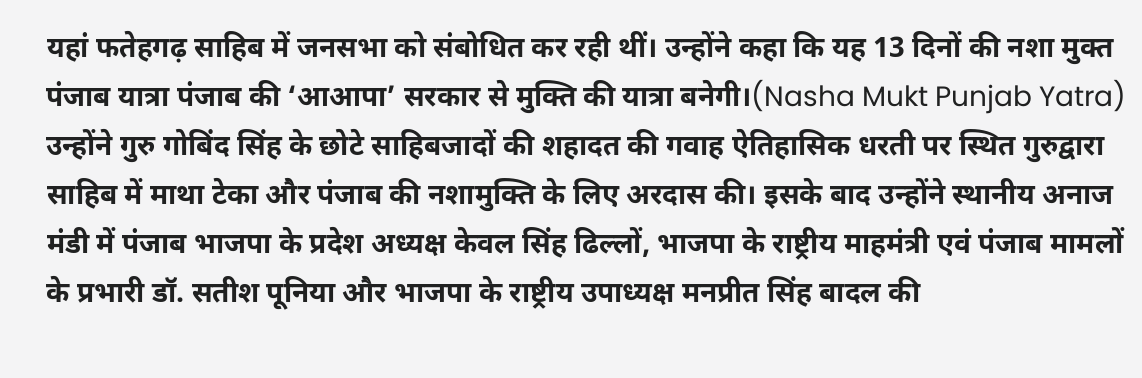यहां फतेहगढ़ साहिब में जनसभा को संबोधित कर रही थीं। उन्होंने कहा कि यह 13 दिनों की नशा मुक्त पंजाब यात्रा पंजाब की ‘आआपा’ सरकार से मुक्ति की यात्रा बनेगी।(Nasha Mukt Punjab Yatra)
उन्होंने गुरु गोबिंद सिंह के छोटे साहिबजादों की शहादत की गवाह ऐतिहासिक धरती पर स्थित गुरुद्वारा साहिब में माथा टेका और पंजाब की नशामुक्ति के लिए अरदास की। इसके बाद उन्होंने स्थानीय अनाज मंडी में पंजाब भाजपा के प्रदेश अध्यक्ष केवल सिंह ढिल्लों, भाजपा के राष्ट्रीय माहमंत्री एवं पंजाब मामलों के प्रभारी डॉ. सतीश पूनिया और भाजपा के राष्ट्रीय उपाध्यक्ष मनप्रीत सिंह बादल की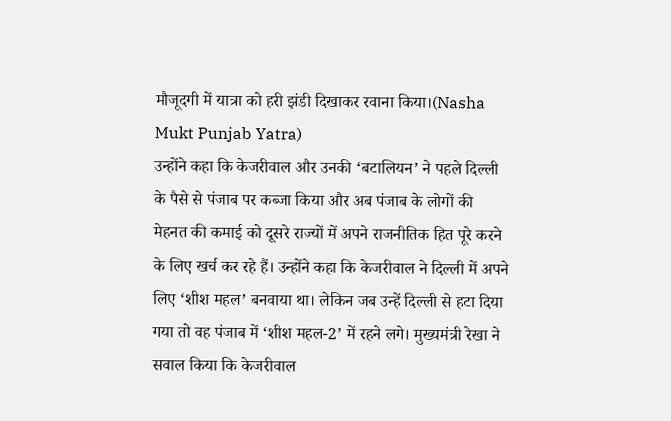मौजूदगी में यात्रा को हरी झंडी दिखाकर रवाना किया।(Nasha Mukt Punjab Yatra)
उन्होंने कहा कि केजरीवाल और उनकी ‘बटालियन’ ने पहले दिल्ली के पैसे से पंजाब पर कब्जा किया और अब पंजाब के लोगों की मेहनत की कमाई को दूसरे राज्यों में अपने राजनीतिक हित पूरे करने के लिए खर्च कर रहे हैं। उन्होंने कहा कि केजरीवाल ने दिल्ली में अपने लिए ‘शीश महल’ बनवाया था। लेकिन जब उन्हें दिल्ली से हटा दिया गया तो वह पंजाब में ‘शीश महल-2’ में रहने लगे। मुख्यमंत्री रेखा ने सवाल किया कि केजरीवाल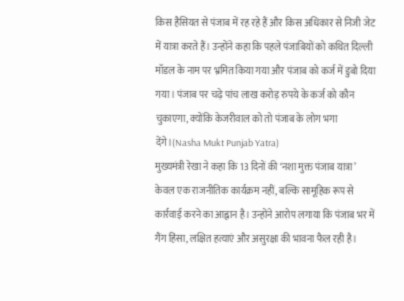किस हैसियत से पंजाब में रह रहे हैं और किस अधिकार से निजी जेट में यात्रा करते हैं। उन्होंने कहा कि पहले पंजाबियों को कथित दिल्ली मॉडल के नाम पर भ्रमित किया गया और पंजाब को कर्ज में डुबो दिया गया। पंजाब पर चढ़े पांच लाख करोड़ रुपये के कर्ज को कौन चुकाएगा, क्योंकि केजरीवाल को तो पंजाब के लोग भगा देंगे।(Nasha Mukt Punjab Yatra)
मुख्यमंत्री रेखा ने कहा कि 13 दिनों की ‘नशा मुक्त पंजाब यात्रा’ केवल एक राजनीतिक कार्यक्रम नहीं, बल्कि सामूहिक रूप से कार्रवाई करने का आह्वान है। उन्होंने आरोप लगाया कि पंजाब भर में गैंग हिंसा, लक्षित हत्याएं और असुरक्षा की भावना फैल रही है।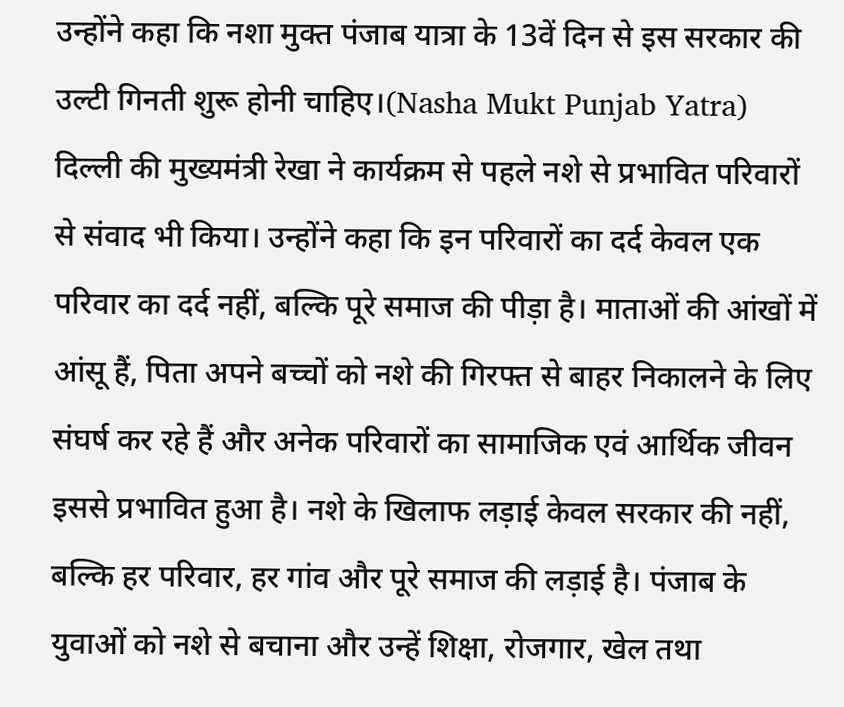उन्होंने कहा कि नशा मुक्त पंजाब यात्रा के 13वें दिन से इस सरकार की उल्टी गिनती शुरू होनी चाहिए।(Nasha Mukt Punjab Yatra)
दिल्ली की मुख्यमंत्री रेखा ने कार्यक्रम से पहले नशे से प्रभावित परिवारों से संवाद भी किया। उन्होंने कहा कि इन परिवारों का दर्द केवल एक परिवार का दर्द नहीं, बल्कि पूरे समाज की पीड़ा है। माताओं की आंखों में आंसू हैं, पिता अपने बच्चों को नशे की गिरफ्त से बाहर निकालने के लिए संघर्ष कर रहे हैं और अनेक परिवारों का सामाजिक एवं आर्थिक जीवन इससे प्रभावित हुआ है। नशे के खिलाफ लड़ाई केवल सरकार की नहीं, बल्कि हर परिवार, हर गांव और पूरे समाज की लड़ाई है। पंजाब के युवाओं को नशे से बचाना और उन्हें शिक्षा, रोजगार, खेल तथा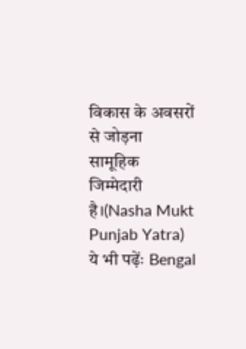विकास के अवसरों से जोड़ना सामूहिक जिम्मेदारी है।(Nasha Mukt Punjab Yatra)
ये भी पढ़ेंः Bengal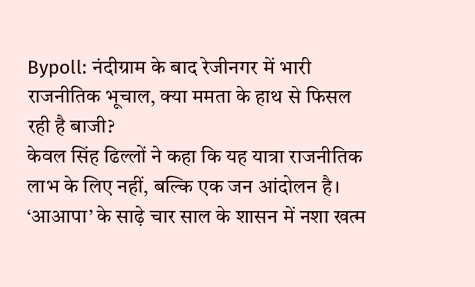Bypoll: नंदीग्राम के बाद रेजीनगर में भारी राजनीतिक भूचाल, क्या ममता के हाथ से फिसल रही है बाजी?
केवल सिंह ढिल्लों ने कहा कि यह यात्रा राजनीतिक लाभ के लिए नहीं, बल्कि एक जन आंदोलन है। ‘आआपा’ के साढ़े चार साल के शासन में नशा खत्म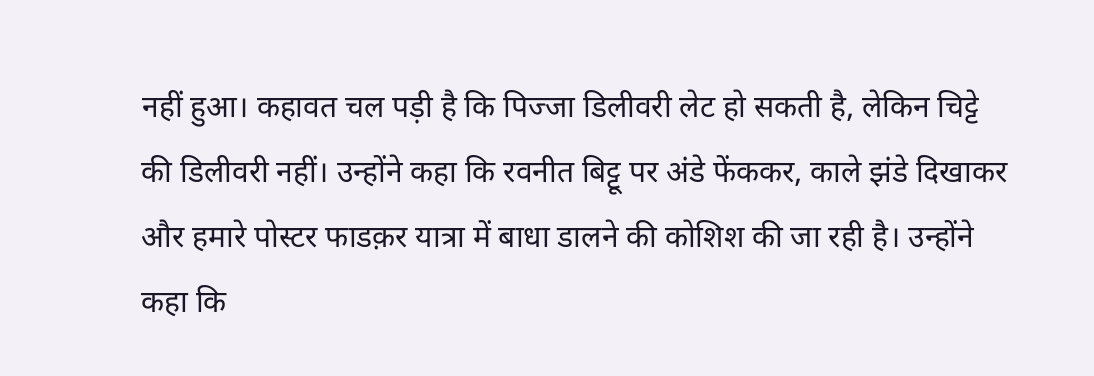नहीं हुआ। कहावत चल पड़ी है कि पिज्जा डिलीवरी लेट हो सकती है, लेकिन चिट्टे की डिलीवरी नहीं। उन्होंने कहा कि रवनीत बिट्टू पर अंडे फेंककर, काले झंडे दिखाकर और हमारे पोस्टर फाडक़र यात्रा में बाधा डालने की कोशिश की जा रही है। उन्होंने कहा कि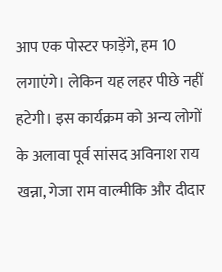आप एक पोस्टर फाड़ेंगे, हम 10 लगाएंगे। लेकिन यह लहर पीछे नहीं हटेगी। इस कार्यक्रम को अन्य लोगों के अलावा पूर्व सांसद अविनाश राय खन्ना, गेजा राम वाल्मीकि और दीदार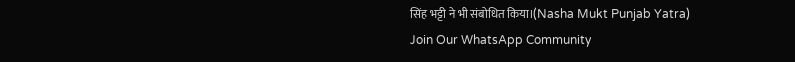सिंह भट्टी ने भी संबोधित किया।(Nasha Mukt Punjab Yatra)
Join Our WhatsApp Community